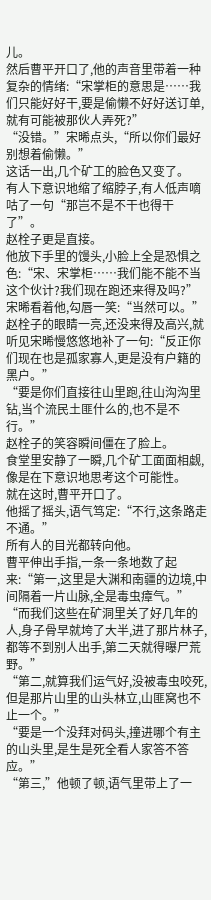儿。
然后曹平开口了,他的声音里带着一种复杂的情绪:“宋掌柜的意思是……我们只能好好干,要是偷懒不好好送订单,就有可能被那伙人弄死?”
“没错。”宋晞点头,“所以你们最好别想着偷懒。”
这话一出,几个矿工的脸色又变了。
有人下意识地缩了缩脖子,有人低声嘀咕了一句“那岂不是不干也得干了”。
赵栓子更是直接。
他放下手里的馒头,小脸上全是恐惧之色:“宋、宋掌柜……我们能不能不当这个伙计?我们现在跑还来得及吗?”
宋晞看着他,勾唇一笑:“当然可以。”
赵栓子的眼睛一亮,还没来得及高兴,就听见宋晞慢悠悠地补了一句:“反正你们现在也是孤家寡人,更是没有户籍的黑户。”
“要是你们直接往山里跑,往山沟沟里钻,当个流民土匪什么的,也不是不行。”
赵栓子的笑容瞬间僵在了脸上。
食堂里安静了一瞬,几个矿工面面相觑,像是在下意识地思考这个可能性。
就在这时,曹平开口了。
他摇了摇头,语气笃定:“不行,这条路走不通。”
所有人的目光都转向他。
曹平伸出手指,一条一条地数了起来:“第一,这里是大渊和南疆的边境,中间隔着一片山脉,全是毒虫瘴气。”
“而我们这些在矿洞里关了好几年的人,身子骨早就垮了大半,进了那片林子,都等不到别人出手,第二天就得曝尸荒野。”
“第二,就算我们运气好,没被毒虫咬死,但是那片山里的山头林立,山匪窝也不止一个。”
“要是一个没拜对码头,撞进哪个有主的山头里,是生是死全看人家答不答应。”
“第三,”他顿了顿,语气里带上了一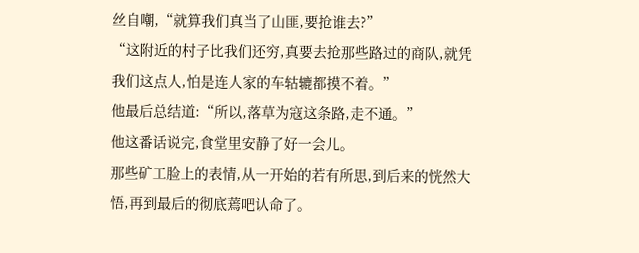丝自嘲,“就算我们真当了山匪,要抢谁去?”
“这附近的村子比我们还穷,真要去抢那些路过的商队,就凭我们这点人,怕是连人家的车轱辘都摸不着。”
他最后总结道:“所以,落草为寇这条路,走不通。”
他这番话说完,食堂里安静了好一会儿。
那些矿工脸上的表情,从一开始的若有所思,到后来的恍然大悟,再到最后的彻底蔫吧认命了。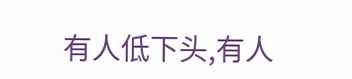有人低下头,有人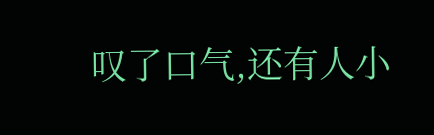叹了口气,还有人小